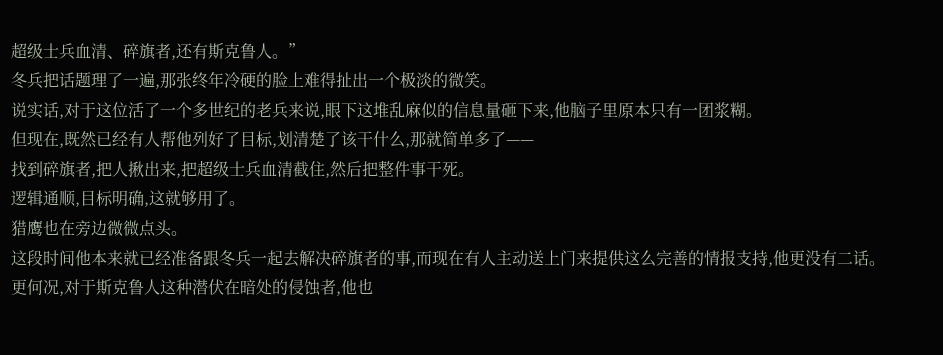超级士兵血清、碎旗者,还有斯克鲁人。”
冬兵把话题理了一遍,那张终年冷硬的脸上难得扯出一个极淡的微笑。
说实话,对于这位活了一个多世纪的老兵来说,眼下这堆乱麻似的信息量砸下来,他脑子里原本只有一团浆糊。
但现在,既然已经有人帮他列好了目标,划清楚了该干什么,那就简单多了——
找到碎旗者,把人揪出来,把超级士兵血清截住,然后把整件事干死。
逻辑通顺,目标明确,这就够用了。
猎鹰也在旁边微微点头。
这段时间他本来就已经准备跟冬兵一起去解决碎旗者的事,而现在有人主动送上门来提供这么完善的情报支持,他更没有二话。
更何况,对于斯克鲁人这种潜伏在暗处的侵蚀者,他也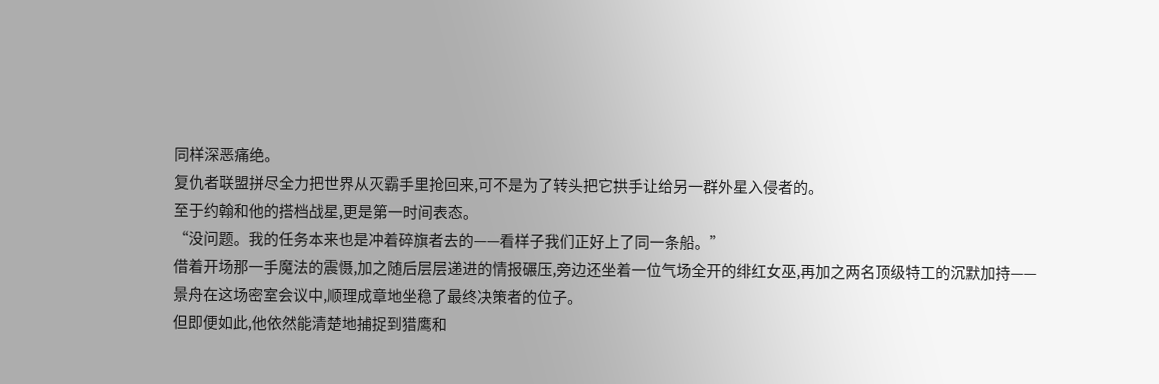同样深恶痛绝。
复仇者联盟拼尽全力把世界从灭霸手里抢回来,可不是为了转头把它拱手让给另一群外星入侵者的。
至于约翰和他的搭档战星,更是第一时间表态。
“没问题。我的任务本来也是冲着碎旗者去的——看样子我们正好上了同一条船。”
借着开场那一手魔法的震慑,加之随后层层递进的情报碾压,旁边还坐着一位气场全开的绯红女巫,再加之两名顶级特工的沉默加持——
景舟在这场密室会议中,顺理成章地坐稳了最终决策者的位子。
但即便如此,他依然能清楚地捕捉到猎鹰和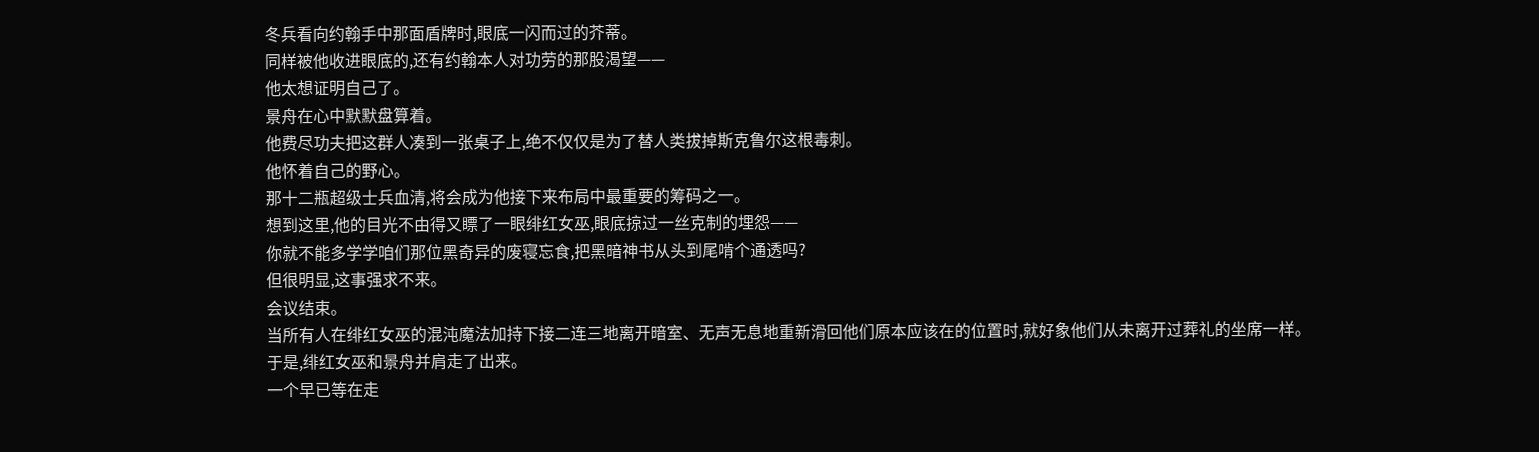冬兵看向约翰手中那面盾牌时,眼底一闪而过的芥蒂。
同样被他收进眼底的,还有约翰本人对功劳的那股渴望——
他太想证明自己了。
景舟在心中默默盘算着。
他费尽功夫把这群人凑到一张桌子上,绝不仅仅是为了替人类拔掉斯克鲁尔这根毒刺。
他怀着自己的野心。
那十二瓶超级士兵血清,将会成为他接下来布局中最重要的筹码之一。
想到这里,他的目光不由得又瞟了一眼绯红女巫,眼底掠过一丝克制的埋怨——
你就不能多学学咱们那位黑奇异的废寝忘食,把黑暗神书从头到尾啃个通透吗?
但很明显,这事强求不来。
会议结束。
当所有人在绯红女巫的混沌魔法加持下接二连三地离开暗室、无声无息地重新滑回他们原本应该在的位置时,就好象他们从未离开过葬礼的坐席一样。
于是,绯红女巫和景舟并肩走了出来。
一个早已等在走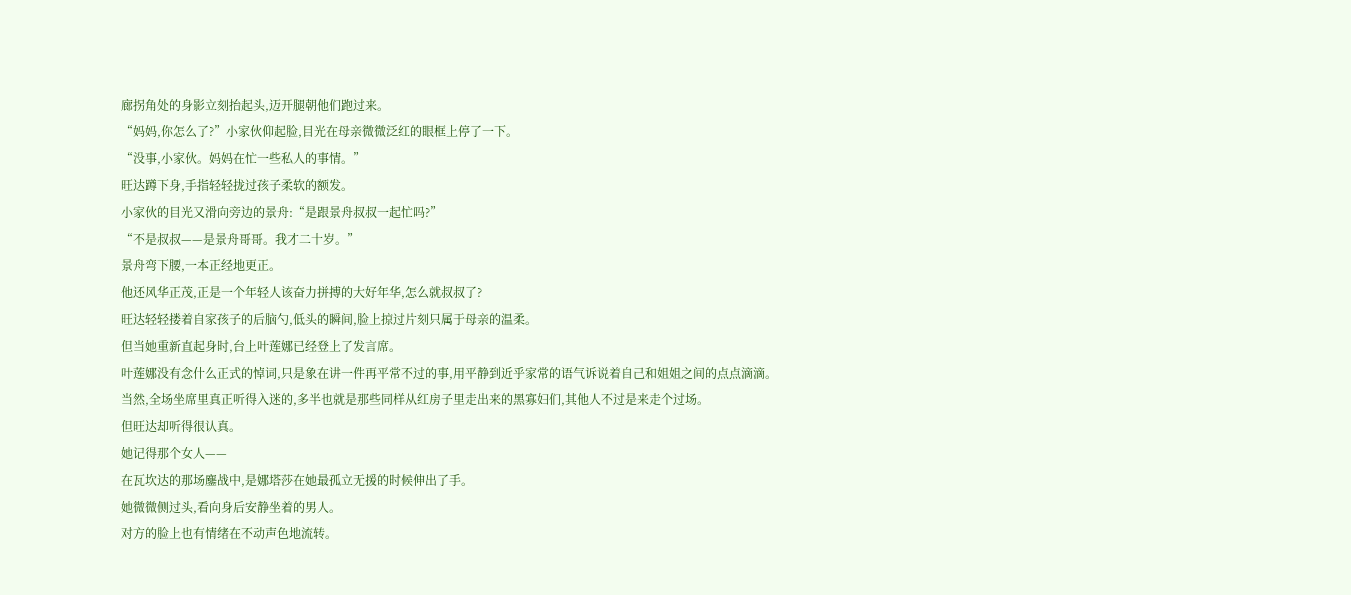廊拐角处的身影立刻抬起头,迈开腿朝他们跑过来。
“妈妈,你怎么了?”小家伙仰起脸,目光在母亲微微泛红的眼框上停了一下。
“没事,小家伙。妈妈在忙一些私人的事情。”
旺达蹲下身,手指轻轻拢过孩子柔软的额发。
小家伙的目光又滑向旁边的景舟:“是跟景舟叔叔一起忙吗?”
“不是叔叔——是景舟哥哥。我才二十岁。”
景舟弯下腰,一本正经地更正。
他还风华正茂,正是一个年轻人该奋力拼搏的大好年华,怎么就叔叔了?
旺达轻轻搂着自家孩子的后脑勺,低头的瞬间,脸上掠过片刻只属于母亲的温柔。
但当她重新直起身时,台上叶莲娜已经登上了发言席。
叶莲娜没有念什么正式的悼词,只是象在讲一件再平常不过的事,用平静到近乎家常的语气诉说着自己和姐姐之间的点点滴滴。
当然,全场坐席里真正听得入迷的,多半也就是那些同样从红房子里走出来的黑寡妇们,其他人不过是来走个过场。
但旺达却听得很认真。
她记得那个女人——
在瓦坎达的那场鏖战中,是娜塔莎在她最孤立无援的时候伸出了手。
她微微侧过头,看向身后安静坐着的男人。
对方的脸上也有情绪在不动声色地流转。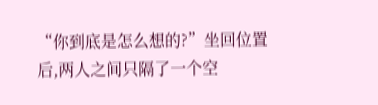“你到底是怎么想的?”坐回位置后,两人之间只隔了一个空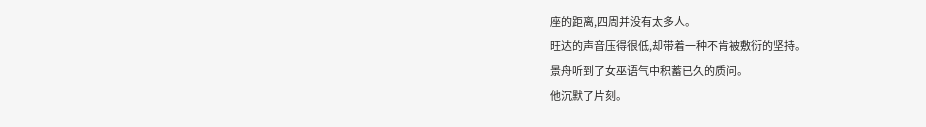座的距离,四周并没有太多人。
旺达的声音压得很低,却带着一种不肯被敷衍的坚持。
景舟听到了女巫语气中积蓄已久的质问。
他沉默了片刻。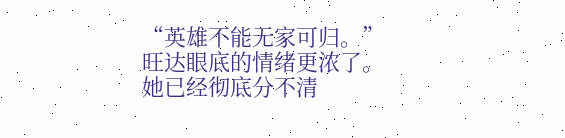“英雄不能无家可归。”
旺达眼底的情绪更浓了。
她已经彻底分不清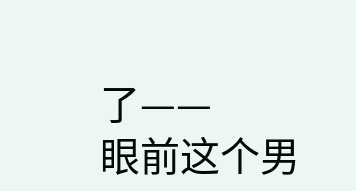了——
眼前这个男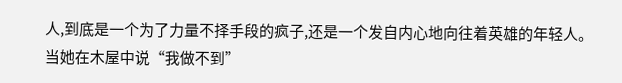人,到底是一个为了力量不择手段的疯子,还是一个发自内心地向往着英雄的年轻人。
当她在木屋中说“我做不到”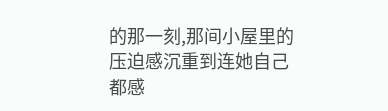的那一刻,那间小屋里的压迫感沉重到连她自己都感